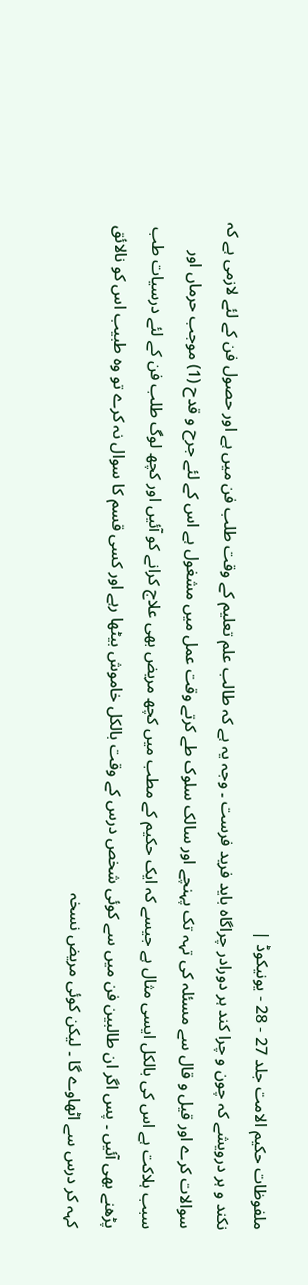ملفوظات حکیم الامت جلد 27 - 28 - یونیکوڈ |
نکند و ہر درویشے کہ چون و چرا کند ہر دورادر چراگاہ باید فرید فرست ۔ وجہ یہ ہے کہ طالب علم تعلیم کے وقت طلب فن میں ہے اور حصول فن کے لئے لازمی ہے کہ سوالات کرے اور قیل و قال سے مسئلہ کی تہہ تک پہنچے اور سالک سلوک طے کرتے وقت عمل میں مشغول ہے اس کے لئے جرح و قدح (1) موجب حرماں اور سبب ہلاکت ہے اس کی بالکل ایسی مثال ہے جیسے کہ ایک حکیم کے مطب میں کچھ مریض بھی علاج کرانے کو آئیں اور کچھ لوگ طلب فن کے لئے درسیات طب پڑھنے بھی آئیں ۔ پس اگر ان طالبین فن میں سے کوئی شخص درس کے وقت بالکل خاموش بیٹھا رہے اور کسی قسم کا سوال نہ کرے تو وہ طبیب اس کو نالائق کہہ کر درس سے اٹھاوے گا ۔ لیکن کوئی مریض نسخہ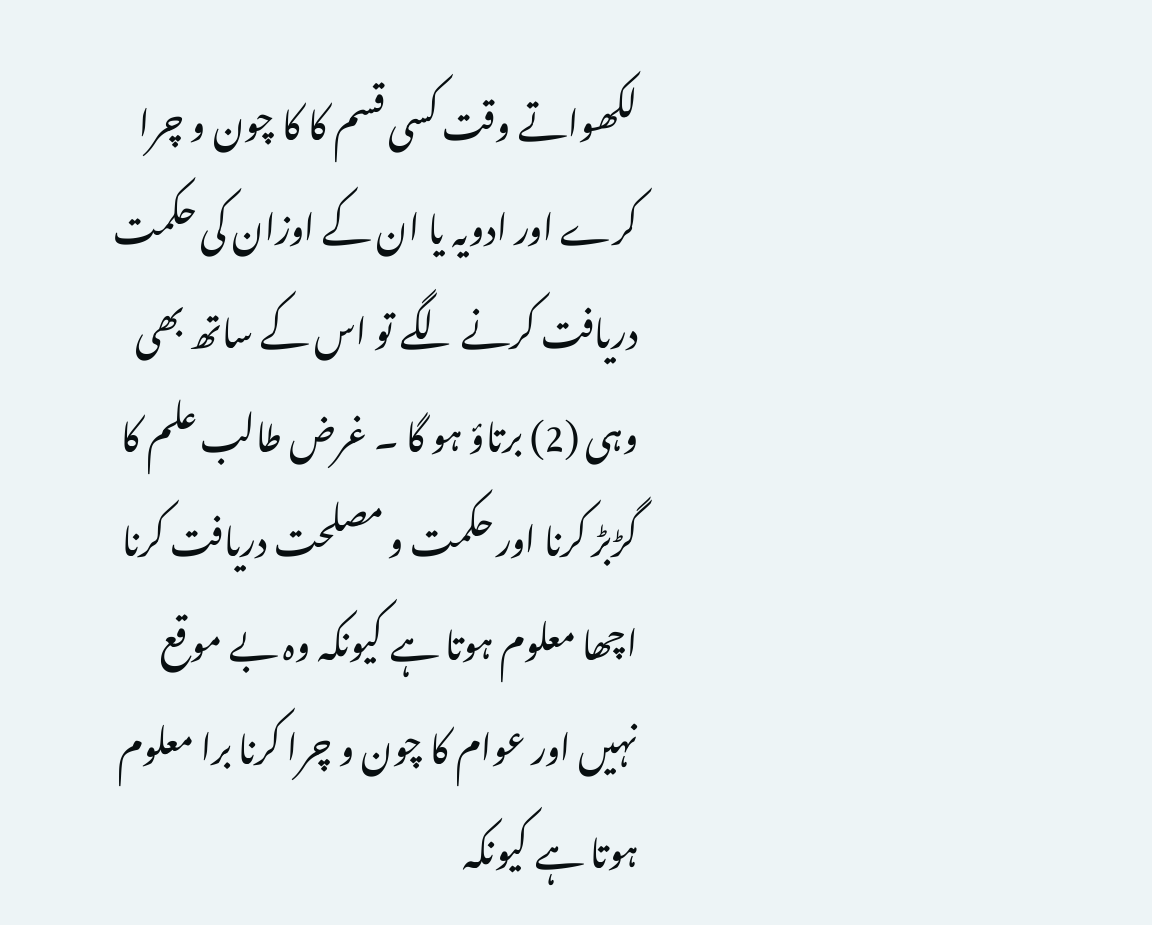لکھواتے وقت کسی قسم کا کا چون و چرا کرے اور ادویہ یا ان کے اوزان کی حکمت دریافت کرنے لگے تو اس کے ساتھ بھی وہی (2) برتاؤ ہو گا ۔ غرض طالب علم کا گڑبڑ کرنا اور حکمت و مصلحت دریافت کرنا اچھا معلوم ہوتا ہے کیونکہ وہ بے موقع نہیں اور عوام کا چون و چرا کرنا برا معلوم ہوتا ہے کیونکہ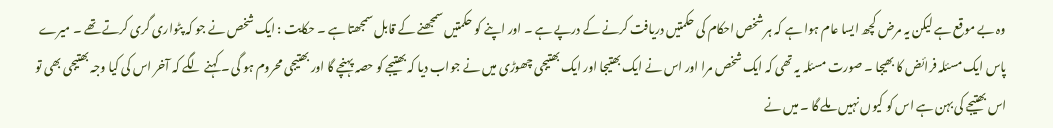وہ بے موقع ہے لیکن یہ مرض کچھ ایسا عام ہوا ہے کہ ہر شخص احکام کی حکمتیں دریافت کرنے کے درپے ہے ۔ اور اپنے کو حکمتیں سمجھنے کے قابل سمجھتا ہے ۔ حکایت : ایک شخص نے جو کہ پٹواری گری کرتے تھے ۔ میرے پاس ایک مسئلہ فرائض کا بھیجا ۔ صورت مسئلہ یہ تھی کہ ایک شخص مرا اور اس نے ایک بھتیجا اور ایک بھتیجی چھوڑی میں نے جواب دیا کہ بھتیجے کو حصہ پہنچے گا اور بھتیجی محروم ہو گی ۔ کہنے لگے کہ آخر اس کی کیا وجہ بھتیجی بھی تو اس بھتیجے کی بہن ہے اس کو کیوں نہیں ملے گا ۔ میں نے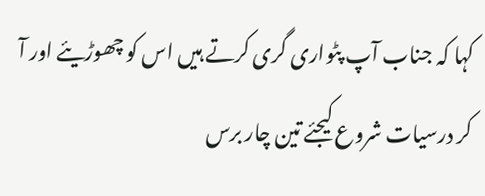کہا کہ جناب آپ پٹواری گری کرتے ہیں اس کو چھوڑیئے اور آ کر درسیات شروع کیجئے تین چار برس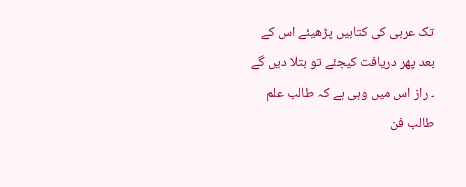تک عربی کی کتابیں پڑھیئے اس کے بعد پھر دریافت کیجئے تو بتلا دیں گے ۔ راز اس میں وہی ہے کہ طالب علم طالب فن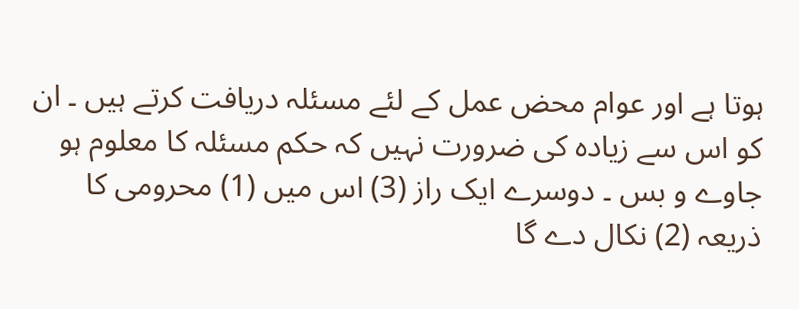ہوتا ہے اور عوام محض عمل کے لئے مسئلہ دریافت کرتے ہیں ۔ ان کو اس سے زیادہ کی ضرورت نہیں کہ حکم مسئلہ کا معلوم ہو جاوے و بس ۔ دوسرے ایک راز (3) اس میں (1) محرومی کا ذریعہ (2) نکال دے گا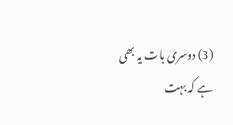(3) دوسری بات یہ بھی ہے کہ بہت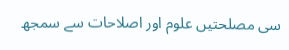سی مصلحتیں علوم اور اصلاحات سے سمجھ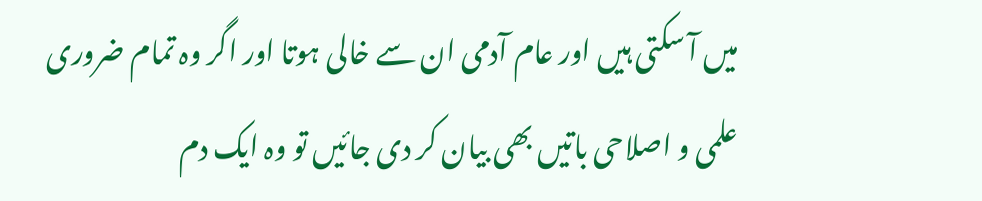میں آ سکتی ہیں اور عام آدمی ان سے خالی ہوتا اور اگر وہ تمام ضروری علمی و اصلاحی باتیں بھی بیان کر دی جائیں تو وہ ایک دم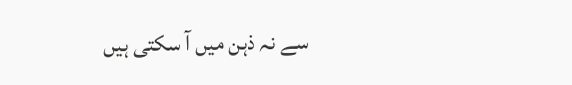سے نہ ذہن میں آ سکتی ہیں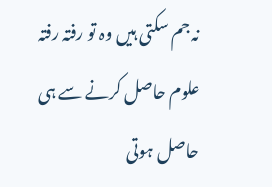نہ جم سکتی ہیں وہ تو رفتہ رفتہ علوم حاصل کرنے سے ہی حاصل ہوتی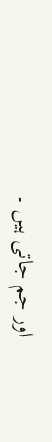اور جم جاتی ہیں ۔